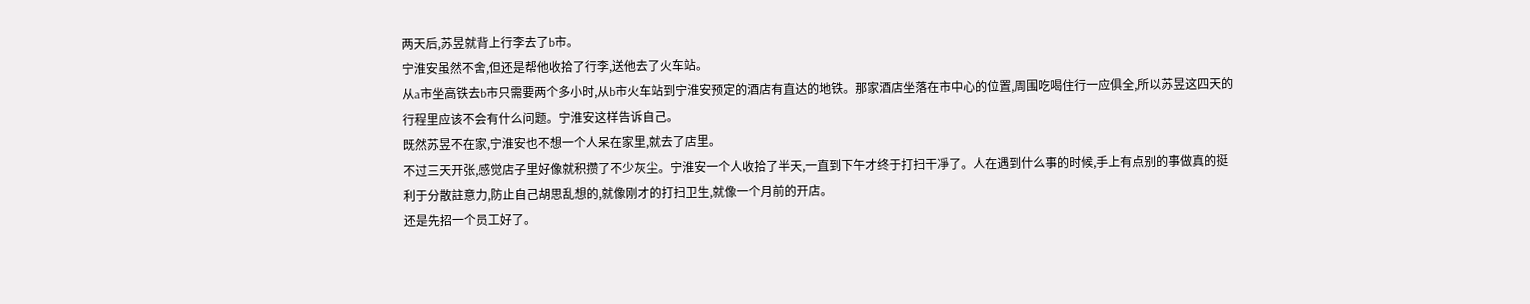两天后,苏昱就背上行李去了b市。
宁淮安虽然不舍,但还是帮他收拾了行李,送他去了火车站。
从a市坐高铁去b市只需要两个多小时,从b市火车站到宁淮安预定的酒店有直达的地铁。那家酒店坐落在市中心的位置,周围吃喝住行一应俱全,所以苏昱这四天的行程里应该不会有什么问题。宁淮安这样告诉自己。
既然苏昱不在家,宁淮安也不想一个人呆在家里,就去了店里。
不过三天开张,感觉店子里好像就积攒了不少灰尘。宁淮安一个人收拾了半天,一直到下午才终于打扫干凈了。人在遇到什么事的时候,手上有点别的事做真的挺利于分散註意力,防止自己胡思乱想的,就像刚才的打扫卫生,就像一个月前的开店。
还是先招一个员工好了。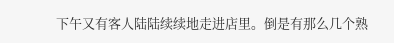下午又有客人陆陆续续地走进店里。倒是有那么几个熟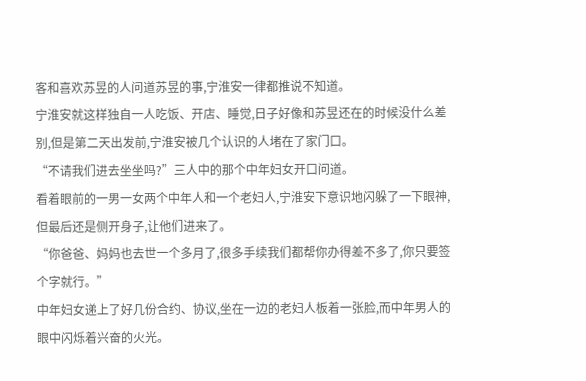客和喜欢苏昱的人问道苏昱的事,宁淮安一律都推说不知道。
宁淮安就这样独自一人吃饭、开店、睡觉,日子好像和苏昱还在的时候没什么差别,但是第二天出发前,宁淮安被几个认识的人堵在了家门口。
“不请我们进去坐坐吗?”三人中的那个中年妇女开口问道。
看着眼前的一男一女两个中年人和一个老妇人,宁淮安下意识地闪躲了一下眼神,但最后还是侧开身子,让他们进来了。
“你爸爸、妈妈也去世一个多月了,很多手续我们都帮你办得差不多了,你只要签个字就行。”
中年妇女递上了好几份合约、协议,坐在一边的老妇人板着一张脸,而中年男人的眼中闪烁着兴奋的火光。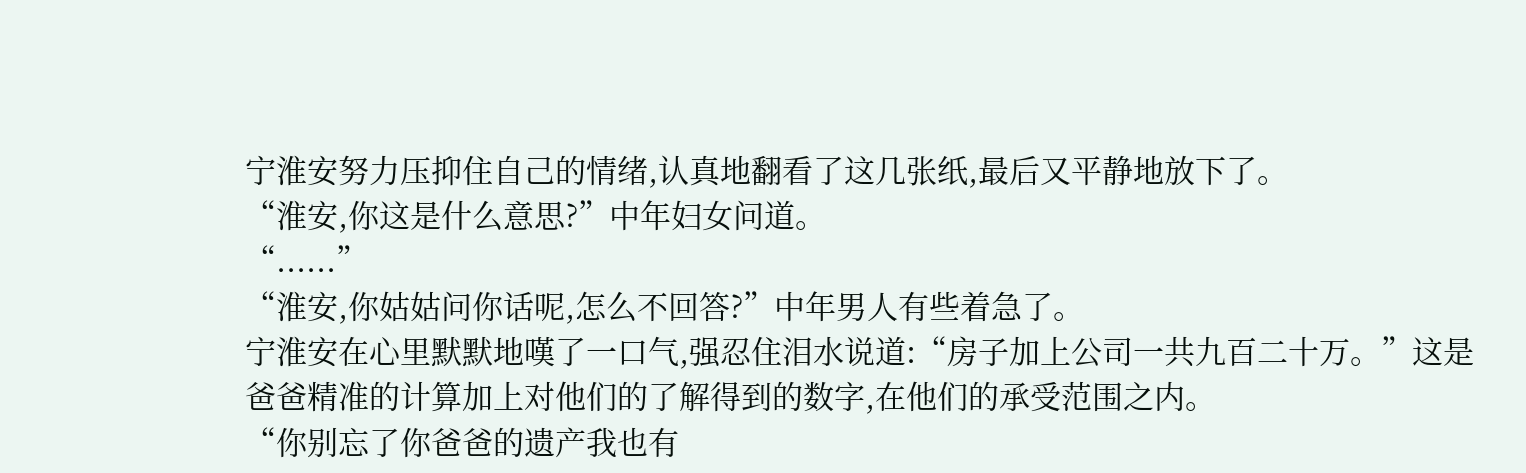宁淮安努力压抑住自己的情绪,认真地翻看了这几张纸,最后又平静地放下了。
“淮安,你这是什么意思?”中年妇女问道。
“......”
“淮安,你姑姑问你话呢,怎么不回答?”中年男人有些着急了。
宁淮安在心里默默地嘆了一口气,强忍住泪水说道:“房子加上公司一共九百二十万。”这是爸爸精准的计算加上对他们的了解得到的数字,在他们的承受范围之内。
“你别忘了你爸爸的遗产我也有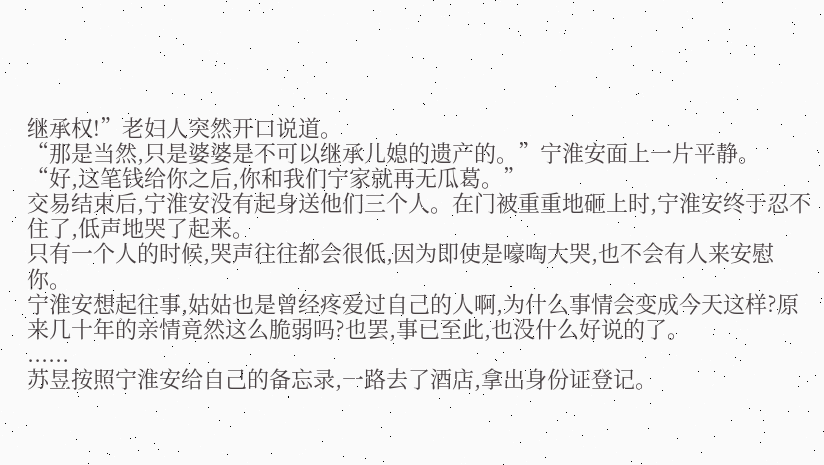继承权!”老妇人突然开口说道。
“那是当然,只是婆婆是不可以继承儿媳的遗产的。”宁淮安面上一片平静。
“好,这笔钱给你之后,你和我们宁家就再无瓜葛。”
交易结束后,宁淮安没有起身送他们三个人。在门被重重地砸上时,宁淮安终于忍不住了,低声地哭了起来。
只有一个人的时候,哭声往往都会很低,因为即使是嚎啕大哭,也不会有人来安慰你。
宁淮安想起往事,姑姑也是曾经疼爱过自己的人啊,为什么事情会变成今天这样?原来几十年的亲情竟然这么脆弱吗?也罢,事已至此,也没什么好说的了。
......
苏昱按照宁淮安给自己的备忘录,一路去了酒店,拿出身份证登记。